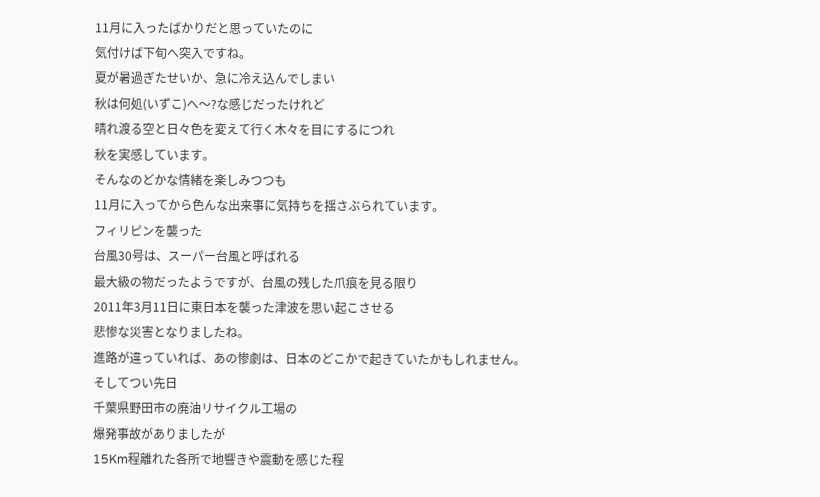11月に入ったばかりだと思っていたのに
気付けば下旬へ突入ですね。
夏が暑過ぎたせいか、急に冷え込んでしまい
秋は何処(いずこ)へ〜?な感じだったけれど
晴れ渡る空と日々色を変えて行く木々を目にするにつれ
秋を実感しています。
そんなのどかな情緒を楽しみつつも
11月に入ってから色んな出来事に気持ちを揺さぶられています。
フィリピンを襲った
台風30号は、スーパー台風と呼ばれる
最大級の物だったようですが、台風の残した爪痕を見る限り
2011年3月11日に東日本を襲った津波を思い起こさせる
悲惨な災害となりましたね。
進路が違っていれば、あの惨劇は、日本のどこかで起きていたかもしれません。
そしてつい先日
千葉県野田市の廃油リサイクル工場の
爆発事故がありましたが
15Km程離れた各所で地響きや震動を感じた程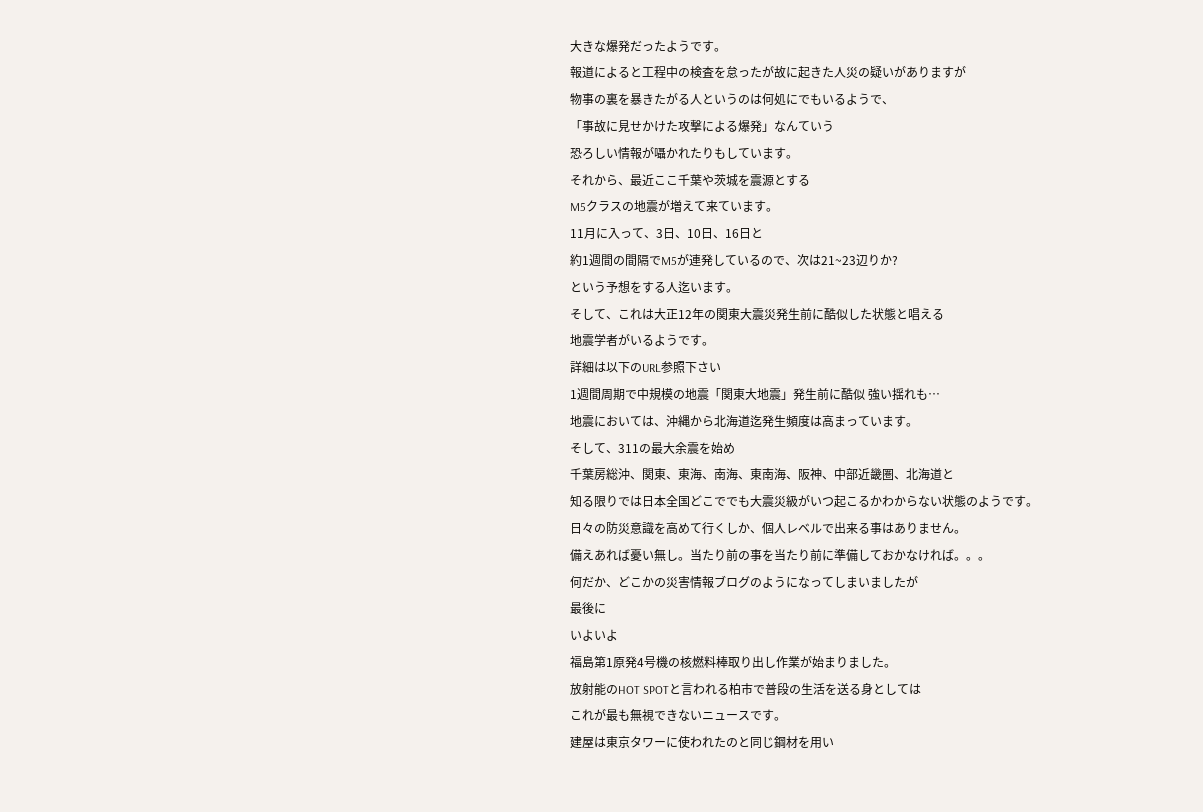大きな爆発だったようです。
報道によると工程中の検査を怠ったが故に起きた人災の疑いがありますが
物事の裏を暴きたがる人というのは何処にでもいるようで、
「事故に見せかけた攻撃による爆発」なんていう
恐ろしい情報が囁かれたりもしています。
それから、最近ここ千葉や茨城を震源とする
M5クラスの地震が増えて来ています。
11月に入って、3日、10日、16日と
約1週間の間隔でM5が連発しているので、次は21~23辺りか?
という予想をする人迄います。
そして、これは大正12年の関東大震災発生前に酷似した状態と唱える
地震学者がいるようです。
詳細は以下のURL参照下さい
1週間周期で中規模の地震「関東大地震」発生前に酷似 強い揺れも…
地震においては、沖縄から北海道迄発生頻度は高まっています。
そして、311の最大余震を始め
千葉房総沖、関東、東海、南海、東南海、阪神、中部近畿圏、北海道と
知る限りでは日本全国どこででも大震災級がいつ起こるかわからない状態のようです。
日々の防災意識を高めて行くしか、個人レベルで出来る事はありません。
備えあれば憂い無し。当たり前の事を当たり前に準備しておかなければ。。。
何だか、どこかの災害情報ブログのようになってしまいましたが
最後に
いよいよ
福島第1原発4号機の核燃料棒取り出し作業が始まりました。
放射能のHOT SPOTと言われる柏市で普段の生活を送る身としては
これが最も無視できないニュースです。
建屋は東京タワーに使われたのと同じ鋼材を用い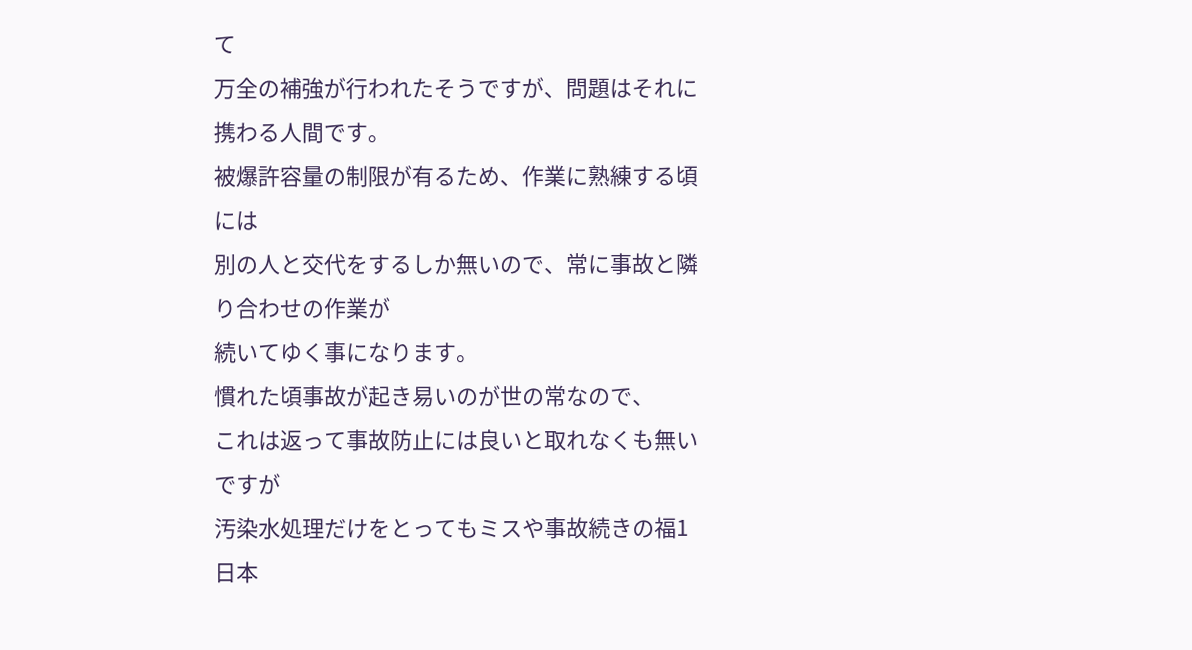て
万全の補強が行われたそうですが、問題はそれに携わる人間です。
被爆許容量の制限が有るため、作業に熟練する頃には
別の人と交代をするしか無いので、常に事故と隣り合わせの作業が
続いてゆく事になります。
慣れた頃事故が起き易いのが世の常なので、
これは返って事故防止には良いと取れなくも無いですが
汚染水処理だけをとってもミスや事故続きの福1
日本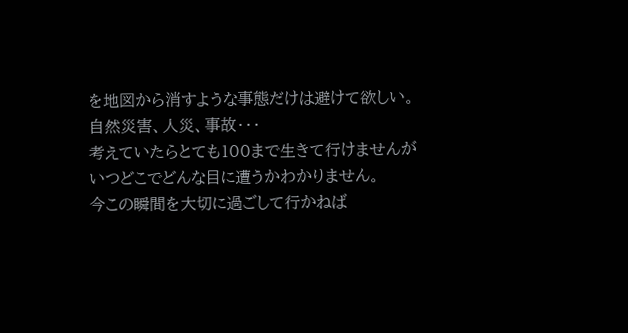を地図から消すような事態だけは避けて欲しい。
自然災害、人災、事故・・・
考えていたらとても100まで生きて行けませんが
いつどこでどんな目に遭うかわかりません。
今この瞬間を大切に過ごして行かねば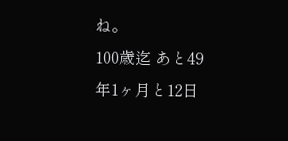ね。
100歳迄 あと49年1ヶ月と12日